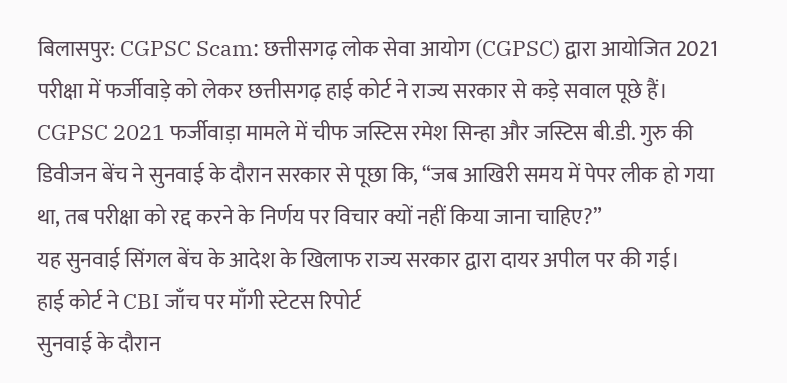बिलासपुर: CGPSC Scam: छत्तीसगढ़ लोक सेवा आयोग (CGPSC) द्वारा आयोजित 2021 परीक्षा में फर्जीवाड़े को लेकर छत्तीसगढ़ हाई कोर्ट ने राज्य सरकार से कड़े सवाल पूछे हैं। CGPSC 2021 फर्जीवाड़ा मामले में चीफ जस्टिस रमेश सिन्हा और जस्टिस बी.डी. गुरु की डिवीजन बेंच ने सुनवाई के दौरान सरकार से पूछा कि, “जब आखिरी समय में पेपर लीक हो गया था, तब परीक्षा को रद्द करने के निर्णय पर विचार क्यों नहीं किया जाना चाहिए?”
यह सुनवाई सिंगल बेंच के आदेश के खिलाफ राज्य सरकार द्वारा दायर अपील पर की गई।
हाई कोर्ट ने CBI जाँच पर माँगी स्टेटस रिपोर्ट
सुनवाई के दौरान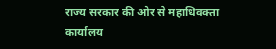राज्य सरकार की ओर से महाधिवक्ता कार्यालय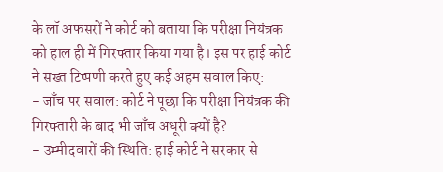के लॉ अफसरों ने कोर्ट को बताया कि परीक्षा नियंत्रक को हाल ही में गिरफ्तार किया गया है। इस पर हाई कोर्ट ने सख्त टिप्पणी करते हुए कई अहम सवाल किए:
- जाँच पर सवाल: कोर्ट ने पूछा कि परीक्षा नियंत्रक की गिरफ्तारी के बाद भी जाँच अधूरी क्यों है?
- उम्मीदवारों की स्थिति: हाई कोर्ट ने सरकार से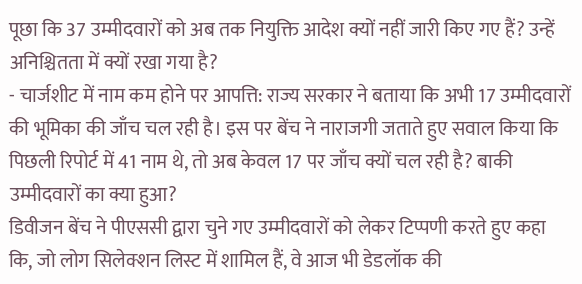पूछा कि 37 उम्मीदवारों को अब तक नियुक्ति आदेश क्यों नहीं जारी किए गए हैं? उन्हें अनिश्चितता में क्यों रखा गया है?
- चार्जशीट में नाम कम होने पर आपत्ति: राज्य सरकार ने बताया कि अभी 17 उम्मीदवारों की भूमिका की जाँच चल रही है। इस पर बेंच ने नाराजगी जताते हुए सवाल किया कि पिछली रिपोर्ट में 41 नाम थे, तो अब केवल 17 पर जाँच क्यों चल रही है? बाकी उम्मीदवारों का क्या हुआ?
डिवीजन बेंच ने पीएससी द्वारा चुने गए उम्मीदवारों को लेकर टिप्पणी करते हुए कहा कि, जो लोग सिलेक्शन लिस्ट में शामिल हैं, वे आज भी डेडलॉक की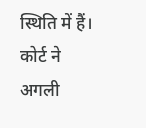स्थिति में हैं। कोर्ट ने अगली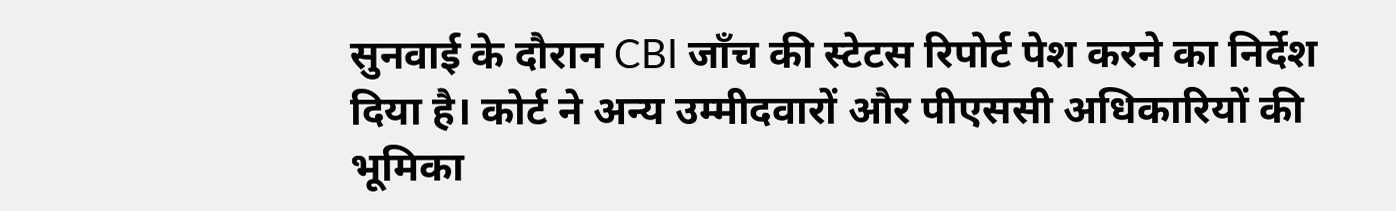सुनवाई के दौरान CBI जाँच की स्टेटस रिपोर्ट पेश करने का निर्देश दिया है। कोर्ट ने अन्य उम्मीदवारों और पीएससी अधिकारियों की भूमिका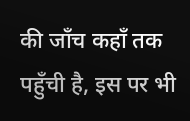की जाँच कहाँ तक पहुँची है, इस पर भी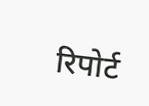रिपोर्ट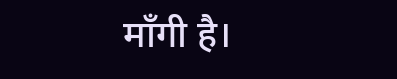माँगी है।